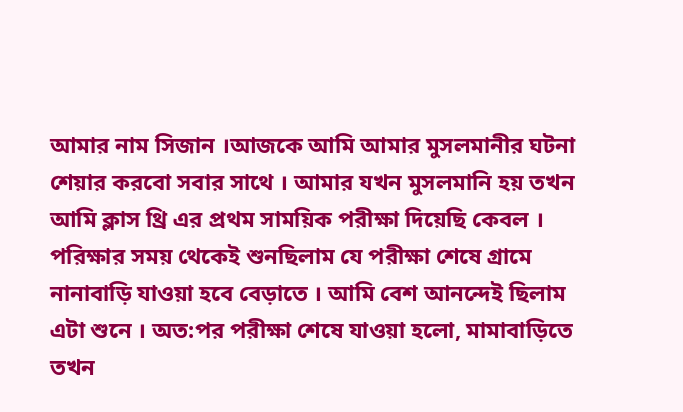আমার নাম সিজান ।আজকে আমি আমার মুসলমানীর ঘটনা শেয়ার করবো সবার সাথে । আমার যখন মুসলমানি হয় তখন আমি ক্লাস থ্রি এর প্রথম সাময়িক পরীক্ষা দিয়েছি কেবল । পরিক্ষার সময় থেকেই শুনছিলাম যে পরীক্ষা শেষে গ্রামে নানাবাড়ি যাওয়া হবে বেড়াতে । আমি বেশ আনন্দেই ছিলাম এটা শুনে । অত:পর পরীক্ষা শেষে যাওয়া হলো, মামাবাড়িতে তখন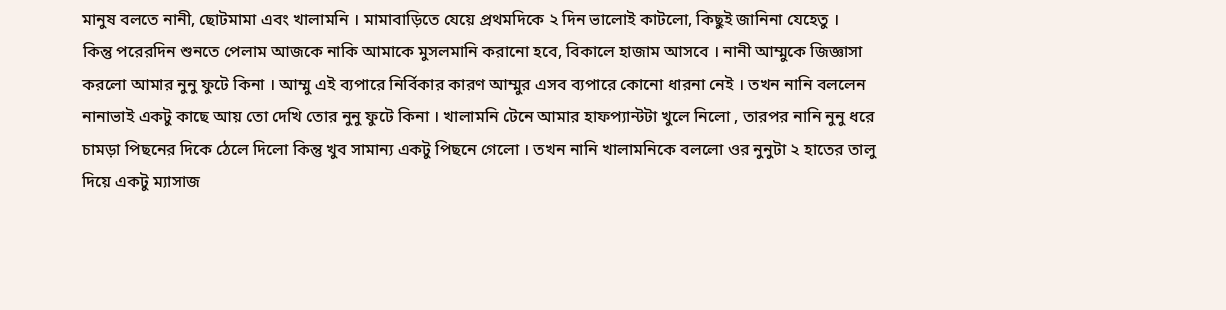মানুষ বলতে নানী, ছোটমামা এবং খালামনি । মামাবাড়িতে যেয়ে প্রথমদিকে ২ দিন ভালোই কাটলো, কিছুই জানিনা যেহেতু ।
কিন্তু পরেরদিন শুনতে পেলাম আজকে নাকি আমাকে মুসলমানি করানো হবে, বিকালে হাজাম আসবে । নানী আম্মুকে জিজ্ঞাসা করলো আমার নুনু ফুটে কিনা । আম্মু এই ব্যপারে নির্বিকার কারণ আম্মুর এসব ব্যপারে কোনো ধারনা নেই । তখন নানি বললেন নানাভাই একটু কাছে আয় তো দেখি তোর নুনু ফুটে কিনা । খালামনি টেনে আমার হাফপ্যান্টটা খুলে নিলো , তারপর নানি নুনু ধরে চামড়া পিছনের দিকে ঠেলে দিলো কিন্তু খুব সামান্য একটু পিছনে গেলো । তখন নানি খালামনিকে বললো ওর নুনুটা ২ হাতের তালু দিয়ে একটু ম্যাসাজ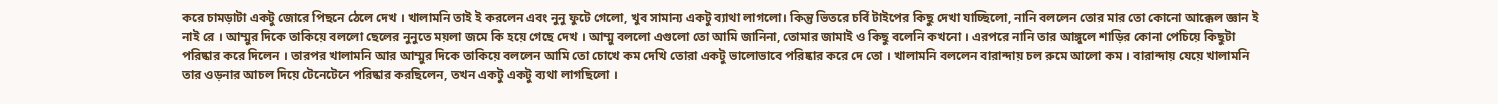করে চামড়াটা একটু জোরে পিছনে ঠেলে দেখ । খালামনি তাই ই করলেন এবং নুনু ফুটে গেলো, খুব সামান্য একটু ব্যাথা লাগলো। কিন্তু ভিতরে চর্বি টাইপের কিছু দেখা যাচ্ছিলো, নানি বললেন তোর মার তো কোনো আক্কেল জ্ঞান ই নাই রে । আম্মুর দিকে তাকিয়ে বললো ছেলের নুনুতে ময়লা জমে কি হয়ে গেছে দেখ । আম্মু বললো এগুলো তো আমি জানিনা, তোমার জামাই ও কিছু বলেনি কখনো । এরপরে নানি তার আঙ্গুলে শাড়ির কোনা পেচিয়ে কিছুটা পরিষ্কার করে দিলেন । তারপর খালামনি আর আম্মুর দিকে তাকিয়ে বললেন আমি তো চোখে কম দেখি তোরা একটু ভালোভাবে পরিষ্কার করে দে তো । খালামনি বললেন বারান্দায় চল রুমে আলো কম । বারান্দায় যেয়ে খালামনি তার ওড়নার আচল দিয়ে টেনেটেনে পরিষ্কার করছিলেন, তখন একটু একটু ব্যথা লাগছিলো ।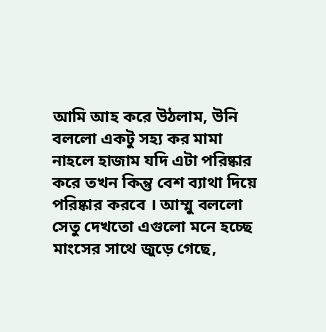আমি আহ করে উঠলাম, উনি বললো একটু সহ্য কর মামা নাহলে হাজাম যদি এটা পরিষ্কার করে তখন কিন্তু বেশ ব্যাথা দিয়ে পরিষ্কার করবে । আম্মু বললো সেতু দেখতো এগুলো মনে হচ্ছে মাংসের সাথে জুড়ে গেছে,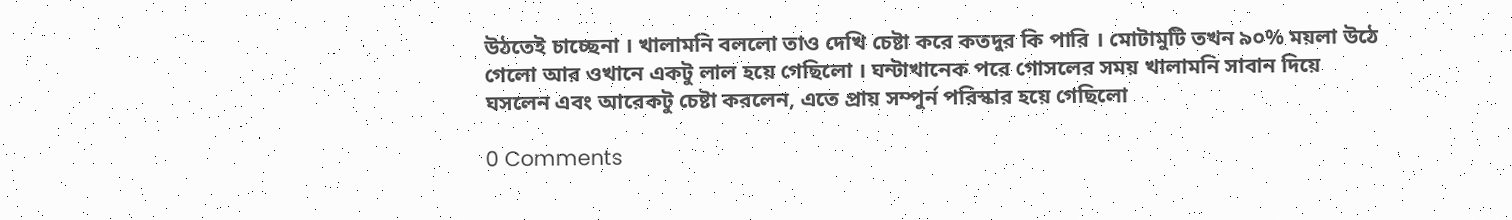উঠতেই চাচ্ছেনা । খালামনি বললো তাও দেখি চেষ্টা করে কতদুর কি পারি । মোটামুটি তখন ৯০% ময়লা উঠে গেলো আর ওখানে একটু লাল হয়ে গেছিলো । ঘন্টাখানেক পরে গোসলের সময় খালামনি সাবান দিয়ে ঘসলেন এবং আরেকটু চেষ্টা করলেন, এতে প্রায় সম্পুর্ন পরিস্কার হয়ে গেছিলো

0 Comments